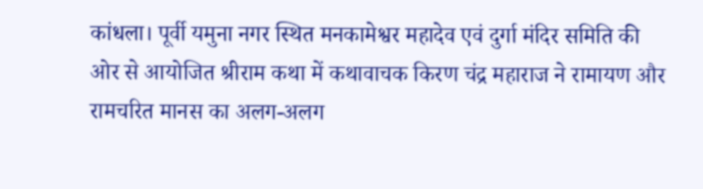कांधला। पूर्वी यमुना नगर स्थित मनकामेश्वर महादेव एवं दुर्गा मंदिर समिति की ओर से आयोजित श्रीराम कथा में कथावाचक किरण चंद्र महाराज ने रामायण और रामचरित मानस का अलग-अलग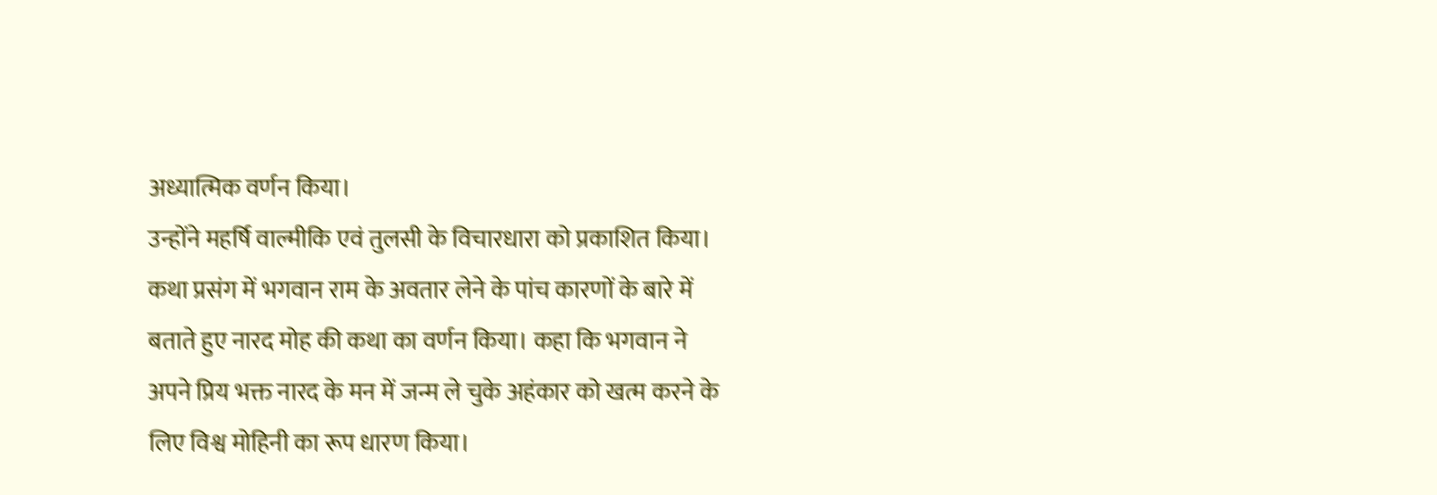अध्यात्मिक वर्णन किया।
उन्होंने महर्षि वाल्मीकि एवं तुलसी के विचारधारा को प्रकाशित किया। कथा प्रसंग में भगवान राम के अवतार लेने के पांच कारणों के बारे में बताते हुए नारद मोह की कथा का वर्णन किया। कहा कि भगवान ने अपने प्रिय भक्त नारद के मन में जन्म ले चुके अहंकार को खत्म करने के लिए विश्व मोहिनी का रूप धारण किया।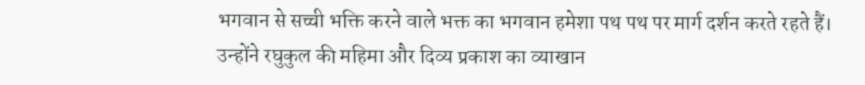भगवान से सच्ची भक्ति करने वाले भक्त का भगवान हमेशा पथ पथ पर मार्ग दर्शन करते रहते हैं।
उन्होंने रघुकुल की महिमा और दिव्य प्रकाश का व्याखान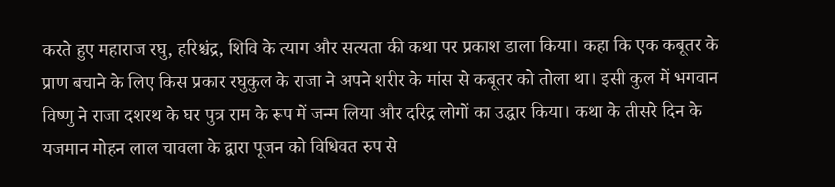करते हुए महाराज रघु, हरिश्चंद्र, शिवि के त्याग और सत्यता की कथा पर प्रकाश डाला किया। कहा कि एक कबूतर के प्राण बचाने के लिए किस प्रकार रघुकुल के राजा ने अपने शरीर के मांस से कबूतर को तोला था। इसी कुल में भगवान विष्णु ने राजा दशरथ के घर पुत्र राम के रूप में जन्म लिया और दरिद्र लोगों का उद्धार किया। कथा के तीसरे दिन के यजमान मोहन लाल चावला के द्वारा पूजन को विधिवत रुप से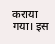कराया गया। इस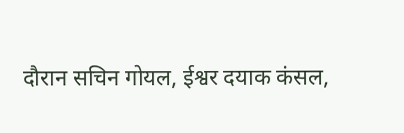दौरान सचिन गोयल, ईश्वर दयाक कंसल,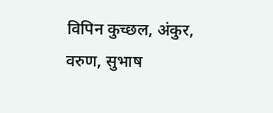विपिन कुच्छल, अंकुर, वरुण, सुभाष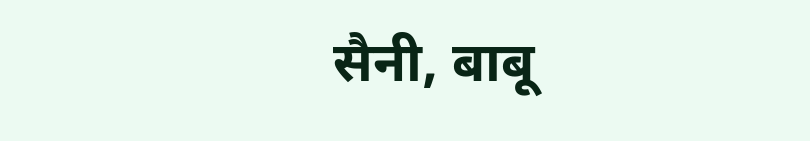सैनी, बाबू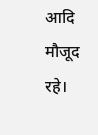आदि मौजूद रहे।